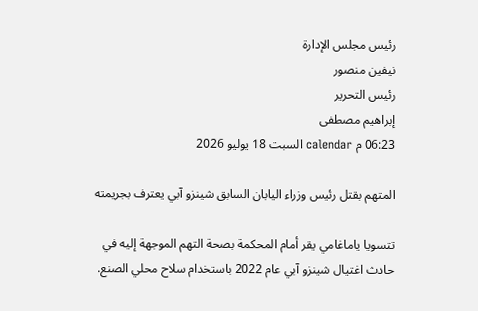رئيس مجلس الإدارة
نيفين منصور
رئيس التحرير
إبراهيم مصطفى
06:23 م calendar السبت 18 يوليو 2026

المتهم بقتل رئيس وزراء اليابان السابق شينزو آبي يعترف بجريمته

تتسويا ياماغامي يقر أمام المحكمة بصحة التهم الموجهة إليه في حادث اغتيال شينزو آبي عام 2022 باستخدام سلاح محلي الصنع.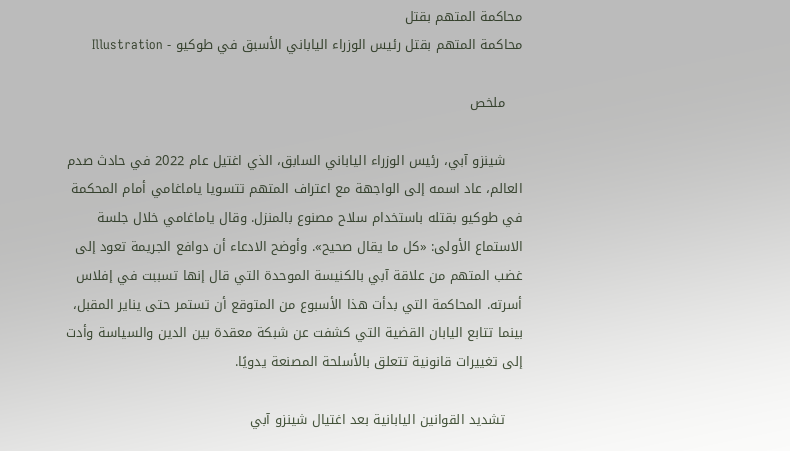محاكمة المتهم بقتل
محاكمة المتهم بقتل رئيس الوزراء الياباني الأسبق في طوكيو - Illustration

    ملخص

    شينزو آبي، رئيس الوزراء الياباني السابق، الذي اغتيل عام 2022 في حادث صدم العالم، عاد اسمه إلى الواجهة مع اعتراف المتهم تتسويا ياماغامي أمام المحكمة في طوكيو بقتله باستخدام سلاح مصنوع بالمنزل. وقال ياماغامي خلال جلسة الاستماع الأولى: «كل ما يقال صحيح». وأوضح الادعاء أن دوافع الجريمة تعود إلى غضب المتهم من علاقة آبي بالكنيسة الموحدة التي قال إنها تسببت في إفلاس أسرته. المحاكمة التي بدأت هذا الأسبوع من المتوقع أن تستمر حتى يناير المقبل، بينما تتابع اليابان القضية التي كشفت عن شبكة معقدة بين الدين والسياسة وأدت إلى تغييرات قانونية تتعلق بالأسلحة المصنعة يدويًا.

    تشديد القوانين اليابانية بعد اغتيال شينزو آبي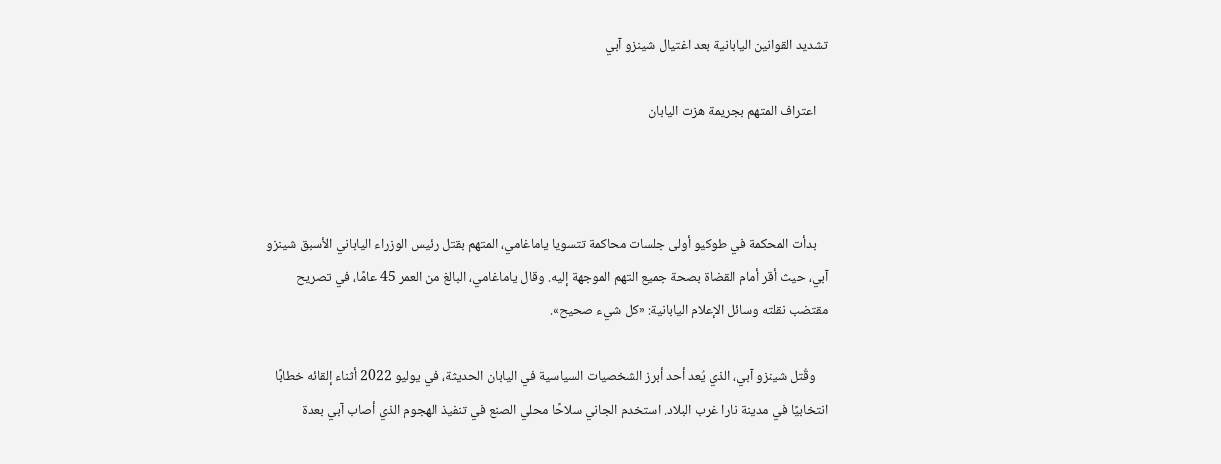تشديد القوانين اليابانية بعد اغتيال شينزو آبي

    اعتراف المتهم بجريمة هزت اليابان



    بدأت المحكمة في طوكيو أولى جلسات محاكمة تتسويا ياماغامي، المتهم بقتل رئيس الوزراء الياباني الأسبق شينزو آبي، حيث أقر أمام القضاة بصحة جميع التهم الموجهة إليه. وقال ياماغامي، البالغ من العمر 45 عامًا، في تصريح مقتضب نقلته وسائل الإعلام اليابانية: «كل شيء صحيح».

    وقُتل شينزو آبي، الذي يُعد أحد أبرز الشخصيات السياسية في اليابان الحديثة، في يوليو 2022 أثناء إلقائه خطابًا انتخابيًا في مدينة نارا غرب البلاد. استخدم الجاني سلاحًا محلي الصنع في تنفيذ الهجوم الذي أصاب آبي بعدة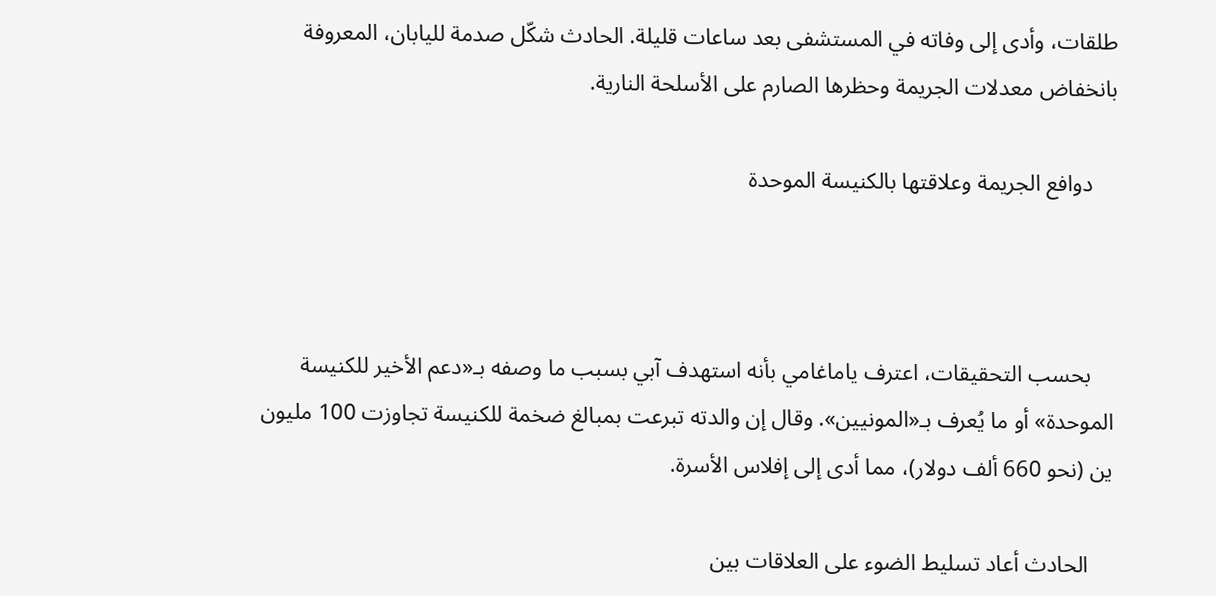طلقات، وأدى إلى وفاته في المستشفى بعد ساعات قليلة. الحادث شكّل صدمة لليابان، المعروفة بانخفاض معدلات الجريمة وحظرها الصارم على الأسلحة النارية.

    دوافع الجريمة وعلاقتها بالكنيسة الموحدة



    بحسب التحقيقات، اعترف ياماغامي بأنه استهدف آبي بسبب ما وصفه بـ«دعم الأخير للكنيسة الموحدة» أو ما يُعرف بـ«المونيين». وقال إن والدته تبرعت بمبالغ ضخمة للكنيسة تجاوزت 100 مليون ين (نحو 660 ألف دولار)، مما أدى إلى إفلاس الأسرة.

    الحادث أعاد تسليط الضوء على العلاقات بين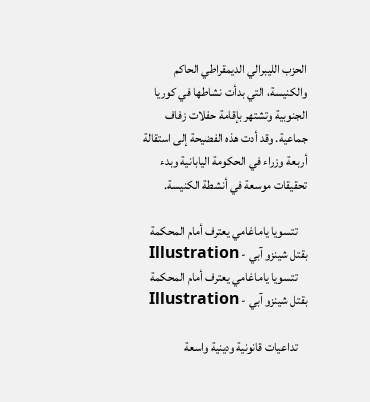الحزب الليبرالي الديمقراطي الحاكم والكنيسة، التي بدأت نشاطها في كوريا الجنوبية وتشتهر بإقامة حفلات زفاف جماعية. وقد أدت هذه الفضيحة إلى استقالة أربعة وزراء في الحكومة اليابانية وبدء تحقيقات موسعة في أنشطة الكنيسة.

    تتسويا ياماغامي يعترف أمام المحكمة بقتل شينزو آبي - Illustration
    تتسويا ياماغامي يعترف أمام المحكمة بقتل شينزو آبي - Illustration

    تداعيات قانونية ودينية واسعة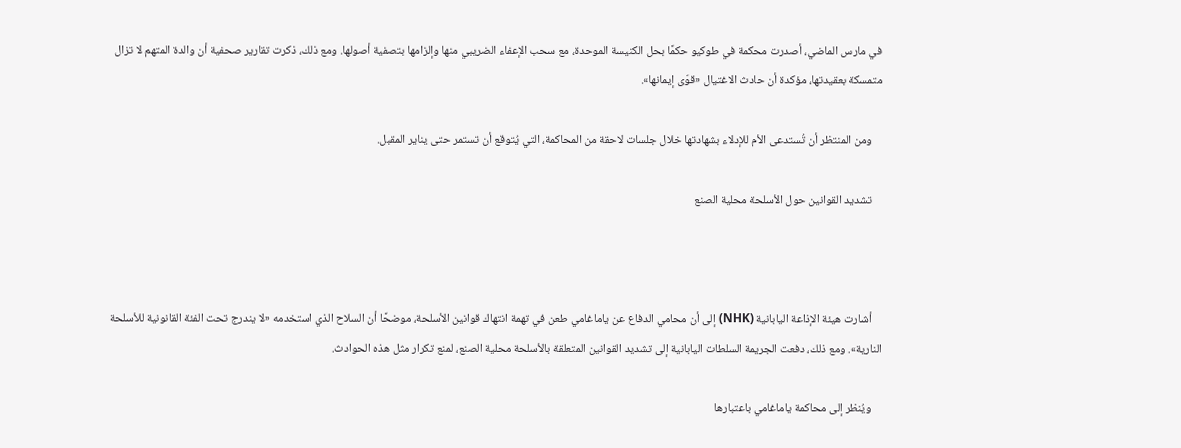في مارس الماضي، أصدرت محكمة في طوكيو حكمًا بحل الكنيسة الموحدة، مع سحب الإعفاء الضريبي منها وإلزامها بتصفية أصولها. ومع ذلك، ذكرت تقارير صحفية أن والدة المتهم لا تزال متمسكة بعقيدتها، مؤكدة أن حادث الاغتيال «قوّى إيمانها».

    ومن المنتظر أن تُستدعى الأم للإدلاء بشهادتها خلال جلسات لاحقة من المحاكمة، التي يُتوقع أن تستمر حتى يناير المقبل.

    تشديد القوانين حول الأسلحة محلية الصنع



    أشارت هيئة الإذاعة اليابانية (NHK) إلى أن محامي الدفاع عن ياماغامي طعن في تهمة انتهاك قوانين الأسلحة، موضحًا أن السلاح الذي استخدمه «لا يندرج تحت الفئة القانونية للأسلحة النارية». ومع ذلك، دفعت الجريمة السلطات اليابانية إلى تشديد القوانين المتعلقة بالأسلحة محلية الصنع، لمنع تكرار مثل هذه الحوادث.

    ويُنظر إلى محاكمة ياماغامي باعتبارها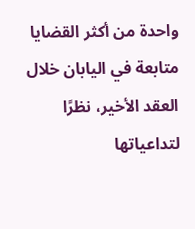واحدة من أكثر القضايا متابعة في اليابان خلال العقد الأخير، نظرًا لتداعياتها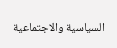السياسية والاجتماعية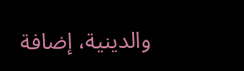والدينية، إضافة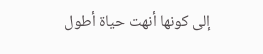إلى كونها أنهت حياة أطول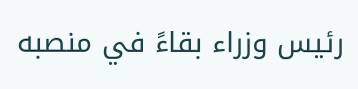رئيس وزراء بقاءً في منصبه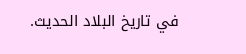في تاريخ البلاد الحديث.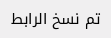تم نسخ الرابط